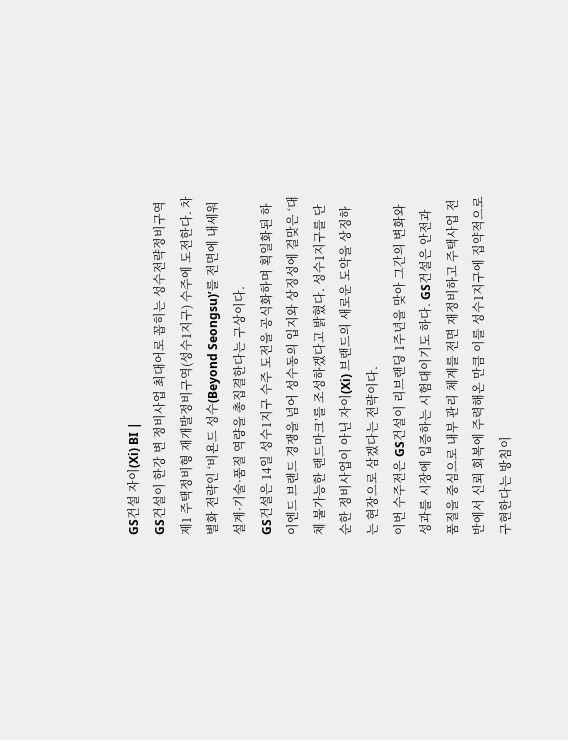GS건설 자이(Xi) BI |
GS건설이 한강 변 정비사업 최대어로 꼽히는 성수전략정비구역 제1 주택정비형 재개발정비구역(성수1지구) 수주에 도전한다. 차별화 전략인 ‘비욘드 성수(Beyond Seongsu)’를 전면에 내세워 설계·기술·품질 역량을 총집결한다는 구상이다.
GS건설은 14일 성수1지구 수주 도전을 공식화하며 획일화된 하이엔드 브랜드 경쟁을 넘어 성수동의 입지와 상징성에 걸맞은 ‘대체 불가능한 랜드마크’를 조성하겠다고 밝혔다. 성수1지구를 단순한 정비사업이 아닌 자이(Xi) 브랜드의 새로운 도약을 상징하는 현장으로 삼겠다는 전략이다.
이번 수주전은 GS건설이 리브랜딩 1주년을 맞아 그간의 변화와 성과를 시장에 입증하는 시험대이기도 하다. GS건설은 안전과 품질을 중심으로 내부 관리 체계를 전면 재정비하고 주택사업 전반에서 신뢰 회복에 주력해온 만큼 이를 성수1지구에 집약적으로 구현한다는 방침이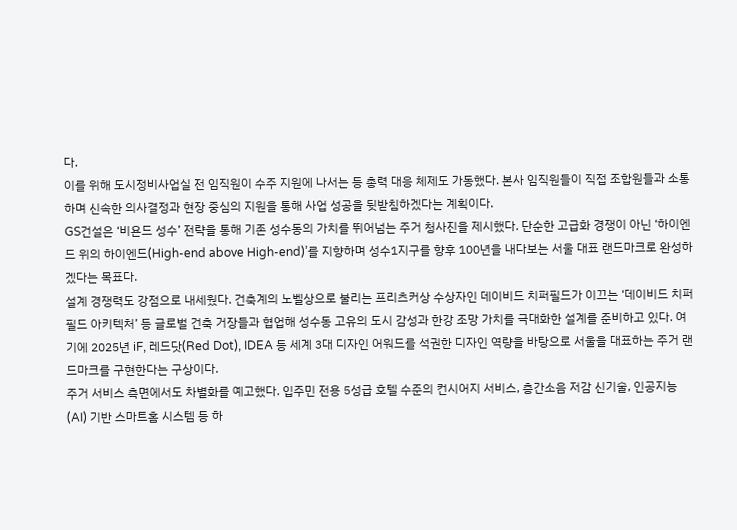다.
이를 위해 도시정비사업실 전 임직원이 수주 지원에 나서는 등 총력 대응 체제도 가동했다. 본사 임직원들이 직접 조합원들과 소통하며 신속한 의사결정과 현장 중심의 지원을 통해 사업 성공을 뒷받침하겠다는 계획이다.
GS건설은 ‘비욘드 성수’ 전략을 통해 기존 성수동의 가치를 뛰어넘는 주거 청사진을 제시했다. 단순한 고급화 경쟁이 아닌 ‘하이엔드 위의 하이엔드(High-end above High-end)’를 지향하며 성수1지구를 향후 100년을 내다보는 서울 대표 랜드마크로 완성하겠다는 목표다.
설계 경쟁력도 강점으로 내세웠다. 건축계의 노벨상으로 불리는 프리츠커상 수상자인 데이비드 치퍼필드가 이끄는 ‘데이비드 치퍼필드 아키텍처’ 등 글로벌 건축 거장들과 협업해 성수동 고유의 도시 감성과 한강 조망 가치를 극대화한 설계를 준비하고 있다. 여기에 2025년 iF, 레드닷(Red Dot), IDEA 등 세계 3대 디자인 어워드를 석권한 디자인 역량을 바탕으로 서울을 대표하는 주거 랜드마크를 구현한다는 구상이다.
주거 서비스 측면에서도 차별화를 예고했다. 입주민 전용 5성급 호텔 수준의 컨시어지 서비스, 층간소음 저감 신기술, 인공지능(AI) 기반 스마트홈 시스템 등 하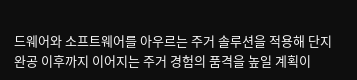드웨어와 소프트웨어를 아우르는 주거 솔루션을 적용해 단지 완공 이후까지 이어지는 주거 경험의 품격을 높일 계획이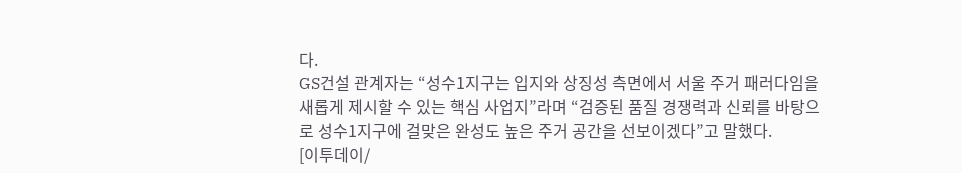다.
GS건설 관계자는 “성수1지구는 입지와 상징성 측면에서 서울 주거 패러다임을 새롭게 제시할 수 있는 핵심 사업지”라며 “검증된 품질 경쟁력과 신뢰를 바탕으로 성수1지구에 걸맞은 완성도 높은 주거 공간을 선보이겠다”고 말했다.
[이투데이/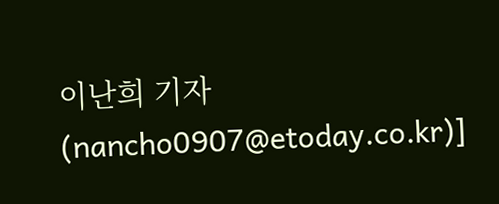이난희 기자 (nancho0907@etoday.co.kr)]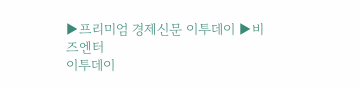▶프리미엄 경제신문 이투데이 ▶비즈엔터
이투데이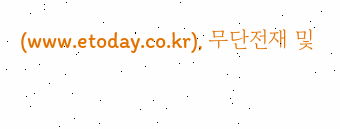(www.etoday.co.kr), 무단전재 및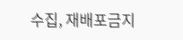수집, 재배포금지